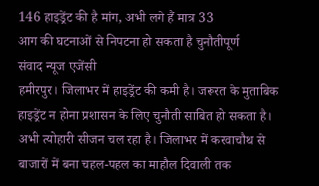146 हाइड्रेंट की है मांग, अभी लगे हैं मात्र 33
आग की घटनाओं से निपटना हो सकता है चुनौतीपूर्ण
संवाद न्यूज एजेंसी
हमीरपुर। जिलाभर में हाइड्रेंट की कमी है। जरूरत के मुताबिक हाइड्रेंट न होना प्रशासन के लिए चुनौती साबित हो सकता है। अभी त्योहारी सीजन चल रहा है। जिलाभर में करवाचौथ से बाजारों में बना चहल-पहल का माहौल दिवाली तक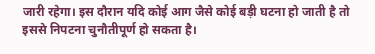जारी रहेगा। इस दौरान यदि कोई आग जैसे कोई बड़ी घटना हो जाती है तो इससे निपटना चुनौतीपूर्ण हो सकता है।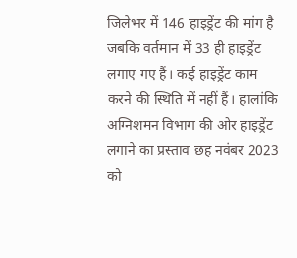जिलेभर में 146 हाइड्रेंट की मांग है जबकि वर्तमान में 33 ही हाइड्रेंट लगाए गए हैं। कई हाइड्रेंट काम करने की स्थिति में नहीं हैं। हालांकि अग्निशमन विभाग की ओर हाइड्रेंट लगाने का प्रस्ताव छह नवंबर 2023 को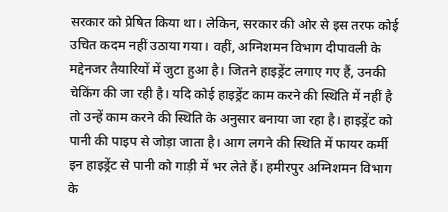सरकार को प्रेषित किया था। लेकिन, सरकार की ओर से इस तरफ कोई उचित कदम नहीं उठाया गया। वहीं, अग्निशमन विभाग दीपावली के मद्देनजर तैयारियों में जुटा हुआ है। जितने हाइड्रेंट लगाए गए हैं, उनकी चेकिंग की जा रही है। यदि कोई हाइड्रेंट काम करने की स्थिति में नहीं है तो उन्हें काम करने की स्थिति के अनुसार बनाया जा रहा है। हाइड्रेंट को पानी की पाइप से जोड़ा जाता है। आग लगने की स्थिति में फायर कर्मी इन हाइड्रेंट से पानी को गाड़ी में भर लेते हैं। हमीरपुर अग्निशमन विभाग के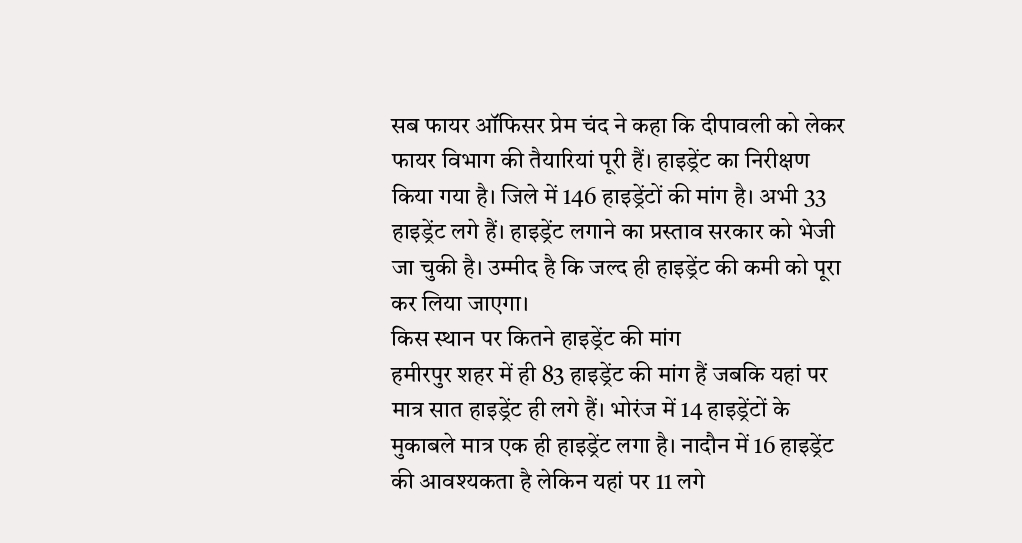सब फायर ऑफिसर प्रेम चंद ने कहा कि दीपावली को लेकर फायर विभाग की तैयारियां पूरी हैं। हाइड्रेंट का निरीक्षण किया गया है। जिले में 146 हाइड्रेंटों की मांग है। अभी 33 हाइड्रेंट लगे हैं। हाइड्रेंट लगाने का प्रस्ताव सरकार को भेजी जा चुकी है। उम्मीद है कि जल्द ही हाइड्रेंट की कमी को पूरा कर लिया जाएगा।
किस स्थान पर कितने हाइड्रेंट की मांग
हमीरपुर शहर में ही 83 हाइड्रेंट की मांग हैं जबकि यहां पर मात्र सात हाइड्रेंट ही लगे हैं। भोरंज में 14 हाइड्रेंटों के मुकाबले मात्र एक ही हाइड्रेंट लगा है। नादौन में 16 हाइड्रेंट की आवश्यकता है लेकिन यहां पर 11 लगे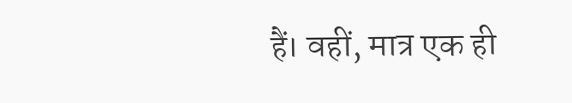हैं। वहीं, मात्र एक ही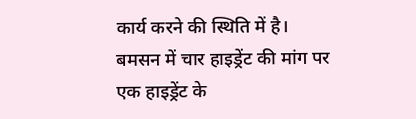कार्य करने की स्थिति में है। बमसन में चार हाइड्रेंट की मांग पर एक हाइड्रेंट के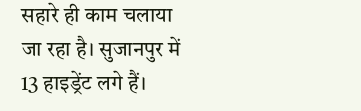सहारे ही काम चलाया जा रहा है। सुजानपुर में 13 हाइड्रेंट लगे हैं।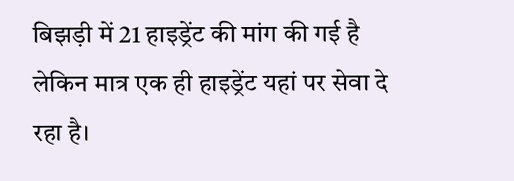बिझड़ी में 21 हाइड्रेंट की मांग की गई है लेकिन मात्र एक ही हाइड्रेंट यहां पर सेवा दे रहा है।